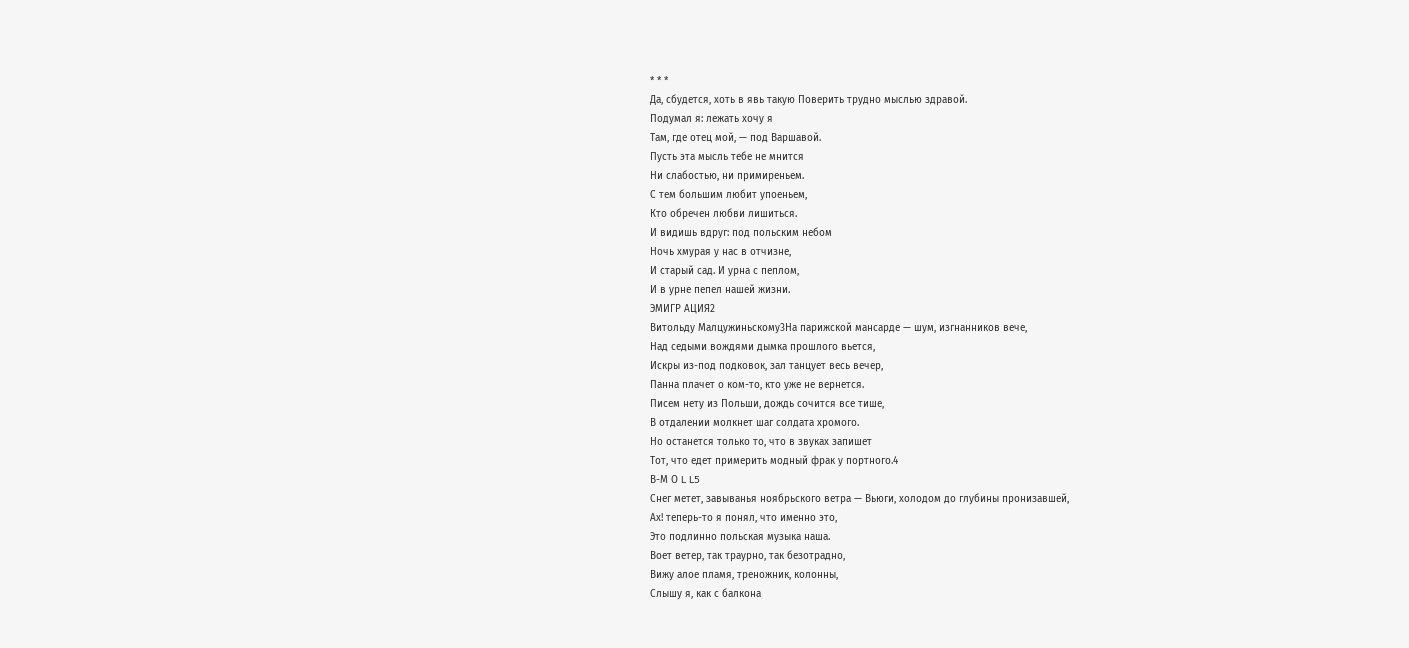* * *
Да, сбудется, хоть в явь такую Поверить трудно мыслью здравой.
Подумал я: лежать хочу я
Там, где отец мой, — под Варшавой.
Пусть эта мысль тебе не мнится
Ни слабостью, ни примиреньем.
С тем большим любит упоеньем,
Кто обречен любви лишиться.
И видишь вдруг: под польским небом
Ночь хмурая у нас в отчизне,
И старый сад. И урна с пеплом,
И в урне пепел нашей жизни.
ЭМИГР АЦИЯ2
Витольду Малцужиньскому3На парижской мансарде — шум, изгнанников вече,
Над седыми вождями дымка прошлого вьется,
Искры из-под подковок, зал танцует весь вечер,
Панна плачет о ком-то, кто уже не вернется.
Писем нету из Польши, дождь сочится все тише,
В отдалении молкнет шаг солдата хромого.
Но останется только то, что в звуках запишет
Тот, что едет примерить модный фрак у портного.4
В-М О L L5
Снег метет, завыванья ноябрьского ветра — Вьюги, холодом до глубины пронизавшей,
Ах! теперь-то я понял, что именно это,
Это подлинно польская музыка наша.
Воет ветер, так траурно, так безотрадно,
Вижу алое пламя, треножник, колонны,
Слышу я, как с балкона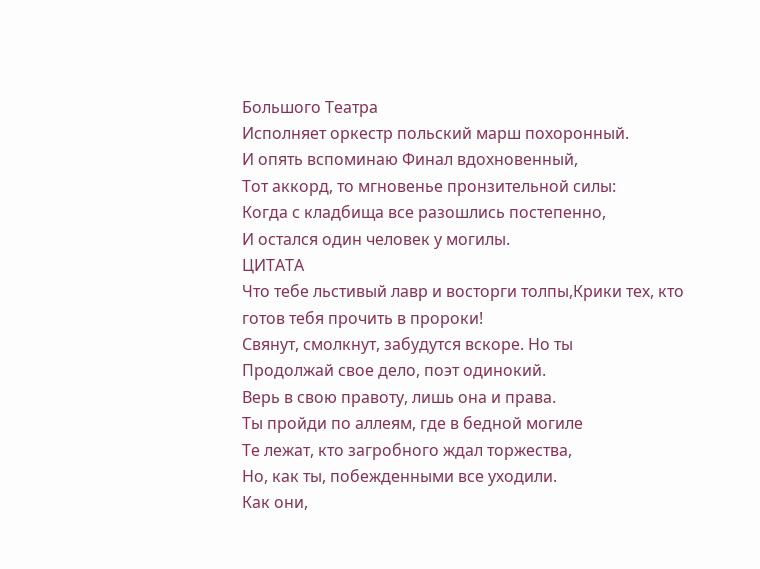Большого Театра
Исполняет оркестр польский марш похоронный.
И опять вспоминаю Финал вдохновенный,
Тот аккорд, то мгновенье пронзительной силы:
Когда с кладбища все разошлись постепенно,
И остался один человек у могилы.
ЦИТАТА
Что тебе льстивый лавр и восторги толпы,Крики тех, кто готов тебя прочить в пророки!
Свянут, смолкнут, забудутся вскоре. Но ты
Продолжай свое дело, поэт одинокий.
Верь в свою правоту, лишь она и права.
Ты пройди по аллеям, где в бедной могиле
Те лежат, кто загробного ждал торжества,
Но, как ты, побежденными все уходили.
Как они,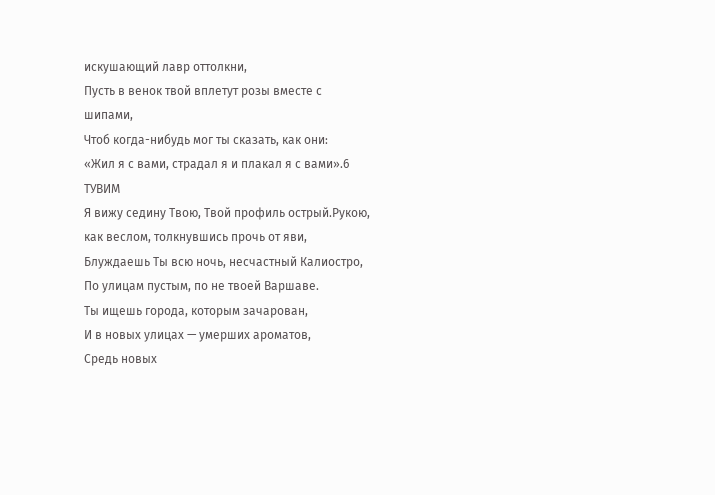искушающий лавр оттолкни,
Пусть в венок твой вплетут розы вместе с шипами,
Чтоб когда-нибудь мог ты сказать, как они:
«Жил я с вами, страдал я и плакал я с вами».6
ТУВИМ
Я вижу седину Твою, Твой профиль острый.Рукою, как веслом, толкнувшись прочь от яви,
Блуждаешь Ты всю ночь, несчастный Калиостро,
По улицам пустым, по не твоей Варшаве.
Ты ищешь города, которым зачарован,
И в новых улицах — умерших ароматов,
Средь новых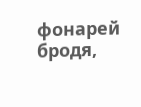фонарей бродя,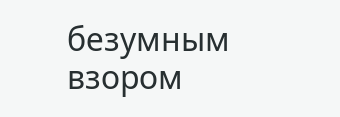безумным взором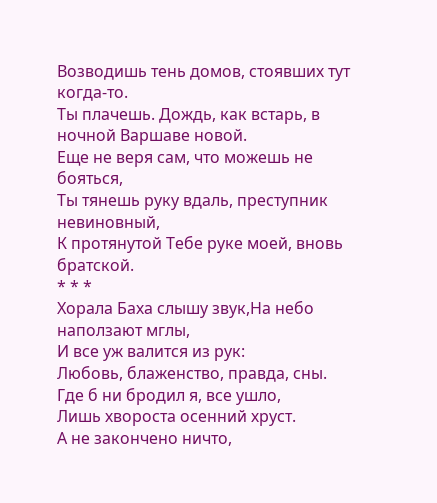Возводишь тень домов, стоявших тут когда-то.
Ты плачешь. Дождь, как встарь, в ночной Варшаве новой.
Еще не веря сам, что можешь не бояться,
Ты тянешь руку вдаль, преступник невиновный,
К протянутой Тебе руке моей, вновь братской.
* * *
Хорала Баха слышу звук,На небо наползают мглы,
И все уж валится из рук:
Любовь, блаженство, правда, сны.
Где б ни бродил я, все ушло,
Лишь хвороста осенний хруст.
А не закончено ничто,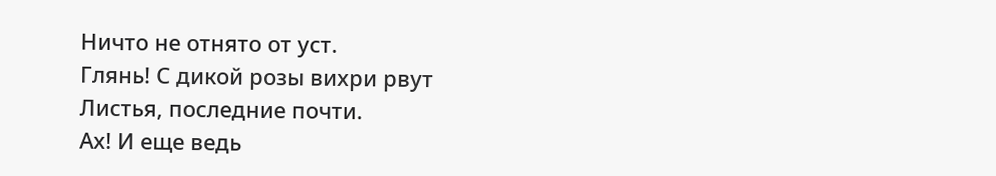Ничто не отнято от уст.
Глянь! С дикой розы вихри рвут
Листья, последние почти.
Ах! И еще ведь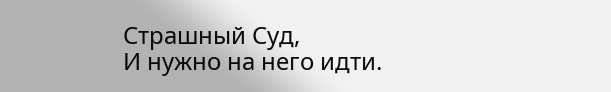Страшный Суд,
И нужно на него идти.